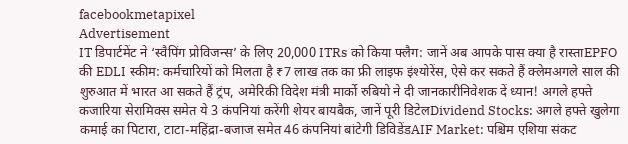facebookmetapixel
Advertisement
IT डिपार्टमेंट ने ‘स्वैपिंग प्रोविजन्स’ के लिए 20,000 ITRs को किया फ्लैग: जानें अब आपके पास क्या है रास्ताEPFO की EDLI स्कीम: कर्मचारियों को मिलता है ₹7 लाख तक का फ्री लाइफ इंश्योरेंस, ऐसे कर सकते हैं क्लेमअगले साल की शुरुआत में भारत आ सकते हैं ट्रंप, अमेरिकी विदेश मंत्री मार्को रुबियो ने दी जानकारीनिवेशक दें ध्यान! अगले हफ्ते कजारिया सेरामिक्स समेत ये 3 कंपनियां करेंगी शेयर बायबैक, जानें पूरी डिटेलDividend Stocks: अगले हफ्ते खुलेगा कमाई का पिटारा, टाटा-महिंद्रा-बजाज समेत 46 कंपनियां बांटेगी डिविडेंडAIF Market: पश्चिम एशिया संकट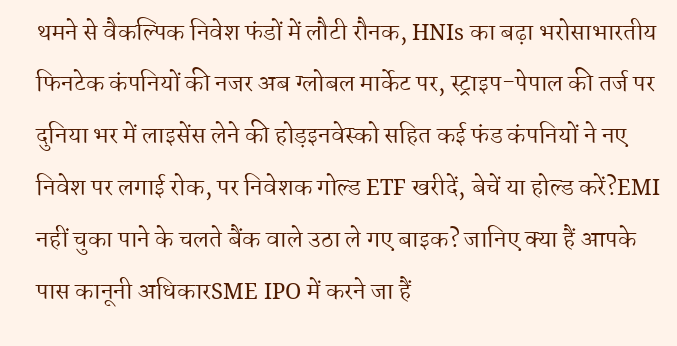थमने से वैकल्पिक निवेश फंडों में लौटी रौनक, HNIs का बढ़ा भरोसाभारतीय फिनटेक कंपनियों की नजर अब ग्लोबल मार्केट पर, स्ट्राइप-पेपाल की तर्ज पर दुनिया भर में लाइसेंस लेने की होड़इनवेस्को सहित कई फंड कंपनियों ने नए निवेश पर लगाई रोक, पर निवेशक गोल्ड ETF खरीदें, बेचें या होल्ड करें?EMI नहीं चुका पाने के चलते बैंक वाले उठा ले गए बाइक? जानिए क्या हैं आपके पास कानूनी अधिकारSME IPO में करने जा हैं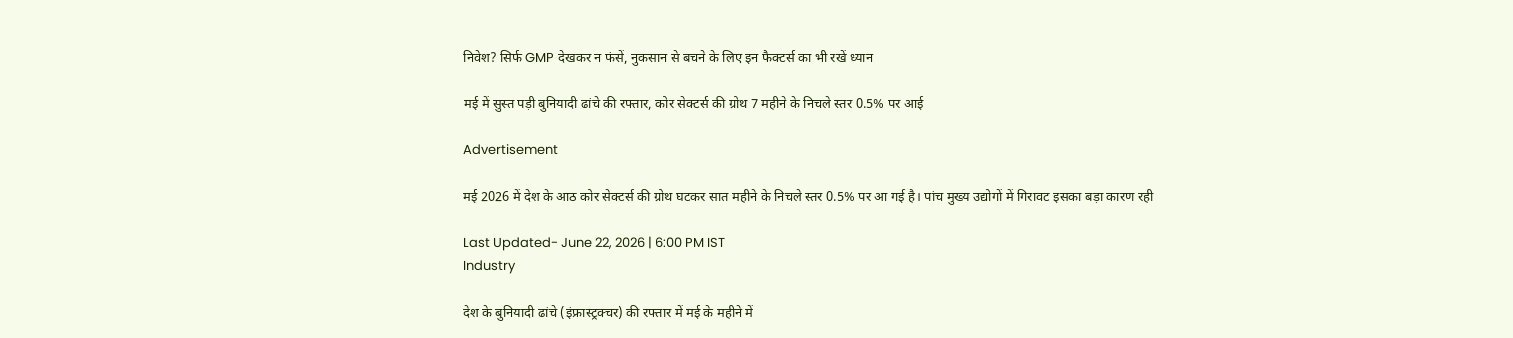निवेश? सिर्फ GMP देखकर न फंसें, नुकसान से बचने के लिए इन फैक्टर्स का भी रखें ध्यान

मई में सुस्त पड़ी बुनियादी ढांचे की रफ्तार, कोर सेक्टर्स की ग्रोथ 7 महीने के निचले स्तर 0.5% पर आई

Advertisement

मई 2026 में देश के आठ कोर सेक्टर्स की ग्रोथ घटकर सात महीने के निचले स्तर 0.5% पर आ गई है। पांच मुख्य उद्योगों में गिरावट इसका बड़ा कारण रही

Last Updated- June 22, 2026 | 6:00 PM IST
Industry

देश के बुनियादी ढांचे (इंफ्रास्ट्रक्चर) की रफ्तार में मई के महीने में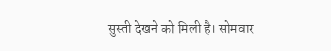सुस्ती देखने को मिली है। सोमवार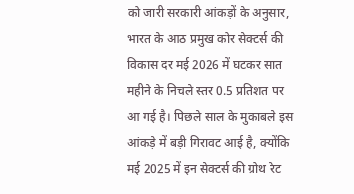को जारी सरकारी आंकड़ों के अनुसार, भारत के आठ प्रमुख कोर सेक्टर्स की विकास दर मई 2026 में घटकर सात महीने के निचले स्तर 0.5 प्रतिशत पर आ गई है। पिछले साल के मुकाबले इस आंकड़े में बड़ी गिरावट आई है, क्योंकि मई 2025 में इन सेक्टर्स की ग्रोथ रेट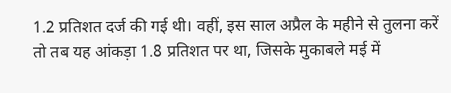1.2 प्रतिशत दर्ज की गई थी। वहीं, इस साल अप्रैल के महीने से तुलना करें तो तब यह आंकड़ा 1.8 प्रतिशत पर था, जिसके मुकाबले मई में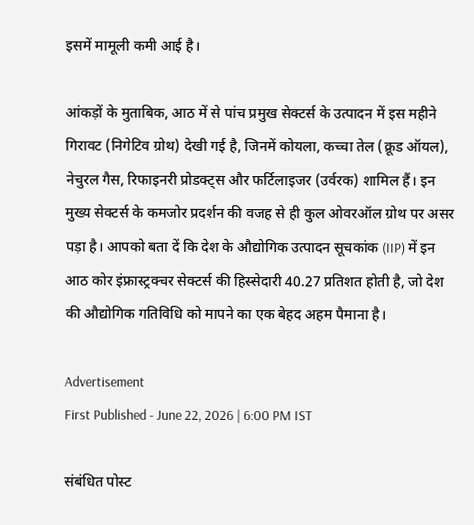इसमें मामूली कमी आई है।

आंकड़ों के मुताबिक, आठ में से पांच प्रमुख सेक्टर्स के उत्पादन में इस महीने गिरावट (निगेटिव ग्रोथ) देखी गई है, जिनमें कोयला, कच्चा तेल (क्रूड ऑयल), नेचुरल गैस, रिफाइनरी प्रोडक्ट्स और फर्टिलाइजर (उर्वरक) शामिल हैं। इन मुख्य सेक्टर्स के कमजोर प्रदर्शन की वजह से ही कुल ओवरऑल ग्रोथ पर असर पड़ा है। आपको बता दें कि देश के औद्योगिक उत्पादन सूचकांक (IIP) में इन आठ कोर इंफ्रास्ट्रक्चर सेक्टर्स की हिस्सेदारी 40.27 प्रतिशत होती है, जो देश की औद्योगिक गतिविधि को मापने का एक बेहद अहम पैमाना है।

Advertisement
First Published - June 22, 2026 | 6:00 PM IST

संबंधित पोस्ट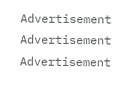Advertisement
Advertisement
Advertisement